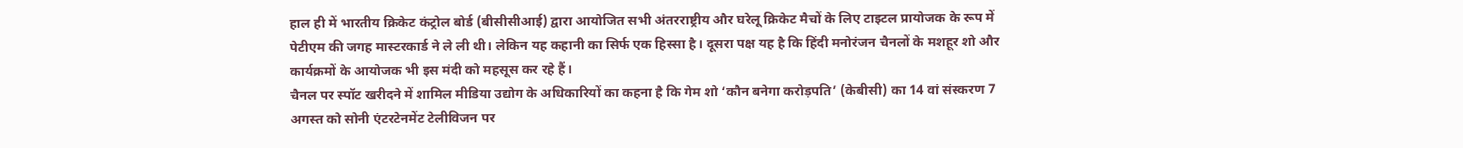हाल ही में भारतीय क्रिकेट कंट्रोल बोर्ड (बीसीसीआई) द्वारा आयोजित सभी अंतरराष्ट्रीय और घरेलू क्रिकेट मैचों के लिए टाइटल प्रायोजक के रूप में पेटीएम की जगह मास्टरकार्ड ने ले ली थी। लेकिन यह कहानी का सिर्फ एक हिस्सा है। दूसरा पक्ष यह है कि हिंदी मनोरंजन चैनलों के मशहूर शो और कार्यक्रमों के आयोजक भी इस मंदी को महसूस कर रहे हैं।
चैनल पर स्पॉट खरीदने में शामिल मीडिया उद्योग के अधिकारियों का कहना है कि गेम शो ‘कौन बनेगा करोड़पति’ (केबीसी) का 14 वां संस्करण 7 अगस्त को सोनी एंटरटेनमेंट टेलीविजन पर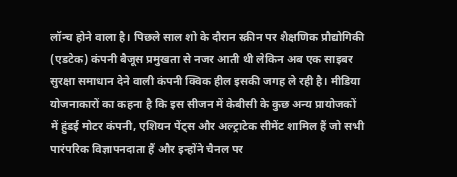लॉन्च होने वाला है। पिछले साल शो के दौरान स्क्रीन पर शैक्षणिक प्रौद्योगिकी (एडटेक) कंपनी बैजूस प्रमुखता से नजर आती थी लेकिन अब एक साइबर सुरक्षा समाधान देने वाली कंपनी क्विक हील इसकी जगह ले रही है। मीडिया योजनाकारों का कहना है कि इस सीजन में केबीसी के कुछ अन्य प्रायोजकों में हुंडई मोटर कंपनी, एशियन पेंट्स और अल्ट्राटेक सीमेंट शामिल हैं जो सभी पारंपरिक विज्ञापनदाता हैं और इन्होंने चैनल पर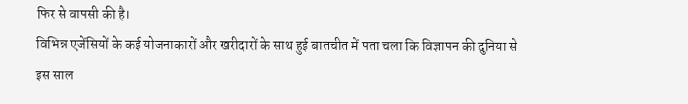फिर से वापसी की है।
विभिन्न एजेंसियों के कई योजनाकारों और खरीदारों के साथ हुई बातचीत में पता चला कि विज्ञापन की दुनिया से इस साल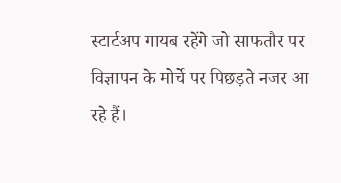स्टार्टअप गायब रहेंगे जो साफतौर पर विज्ञापन के मोर्चे पर पिछड़ते नजर आ रहे हैं।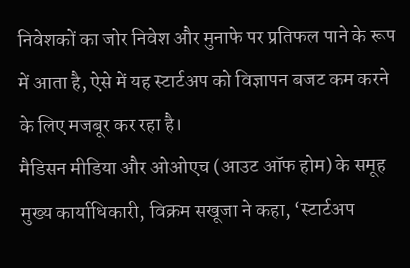निवेशकों का जोर निवेश और मुनाफे पर प्रतिफल पाने के रूप में आता है, ऐसे में यह स्टार्टअप को विज्ञापन बजट कम करने के लिए मजबूर कर रहा है।
मैडिसन मीडिया और ओओएच (आउट ऑफ होम) के समूह मुख्य कार्याधिकारी, विक्रम सखूजा ने कहा, ‘स्टार्टअप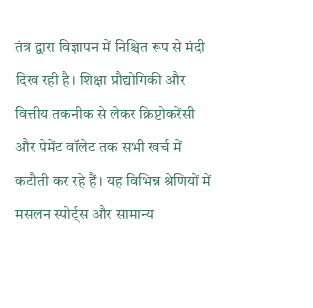तंत्र द्वारा विज्ञापन में निश्चित रूप से मंदी दिख रही है। शिक्षा प्रौद्योगिकी और वित्तीय तकनीक से लेकर क्रिप्टोकरेंसी और पेमेंट वॉलेट तक सभी खर्च में कटौती कर रहे हैं। यह विभिन्न श्रेणियों में मसलन स्पोर्ट्स और सामान्य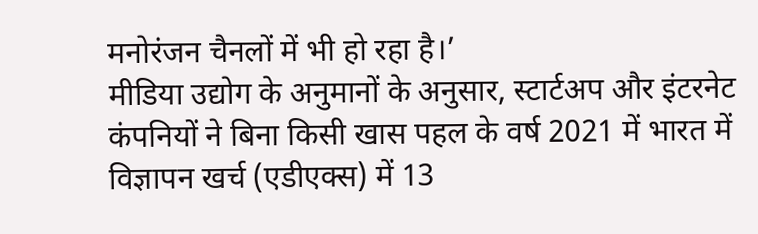मनोरंजन चैनलों में भी हो रहा है।’
मीडिया उद्योग के अनुमानों के अनुसार, स्टार्टअप और इंटरनेट कंपनियों ने बिना किसी खास पहल के वर्ष 2021 में भारत में विज्ञापन खर्च (एडीएक्स) में 13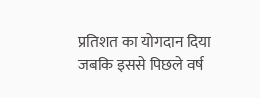प्रतिशत का योगदान दिया जबकि इससे पिछले वर्ष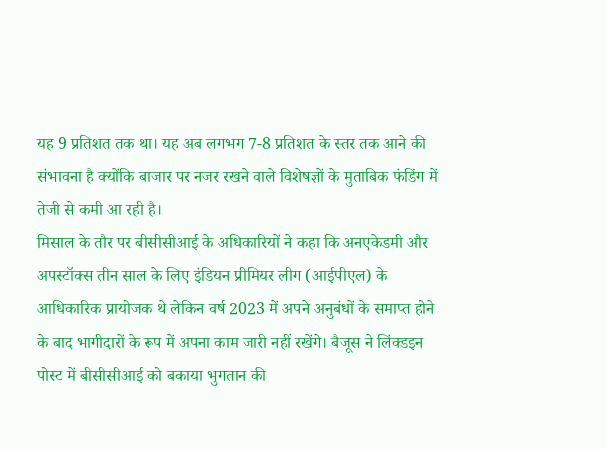यह 9 प्रतिशत तक था। यह अब लगभग 7-8 प्रतिशत के स्तर तक आने की संभावना है क्योंकि बाजार पर नजर रखने वाले विशेषज्ञों के मुताबिक फंडिंग में तेजी से कमी आ रही है।
मिसाल के तौर पर बीसीसीआई के अधिकारियों ने कहा कि अनएकेडमी और अपस्टॉक्स तीन साल के लिए इंडियन प्रीमियर लीग (आईपीएल) के आधिकारिक प्रायोजक थे लेकिन वर्ष 2023 में अपने अनुबंधों के समाप्त होने के बाद भागीदारों के रूप में अपना काम जारी नहीं रखेंगे। बैजूस ने लिंक्डइन पोस्ट में बीसीसीआई को बकाया भुगतान की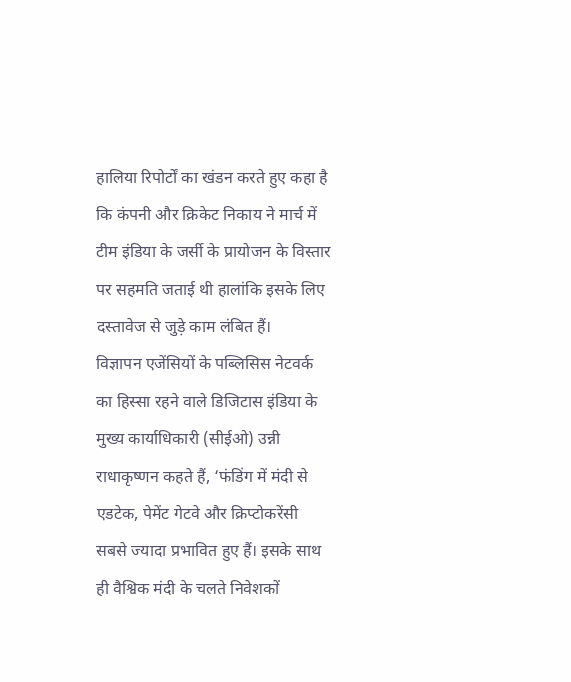हालिया रिपोर्टों का खंडन करते हुए कहा है कि कंपनी और क्रिकेट निकाय ने मार्च में टीम इंडिया के जर्सी के प्रायोजन के विस्तार पर सहमति जताई थी हालांकि इसके लिए दस्तावेज से जुड़े काम लंबित हैं।
विज्ञापन एजेंसियों के पब्लिसिस नेटवर्क का हिस्सा रहने वाले डिजिटास इंडिया के मुख्य कार्याधिकारी (सीईओ) उन्नी राधाकृष्णन कहते हैं, ‘फंडिंग में मंदी से एडटेक, पेमेंट गेटवे और क्रिप्टोकरेंसी सबसे ज्यादा प्रभावित हुए हैं। इसके साथ ही वैश्विक मंदी के चलते निवेशकों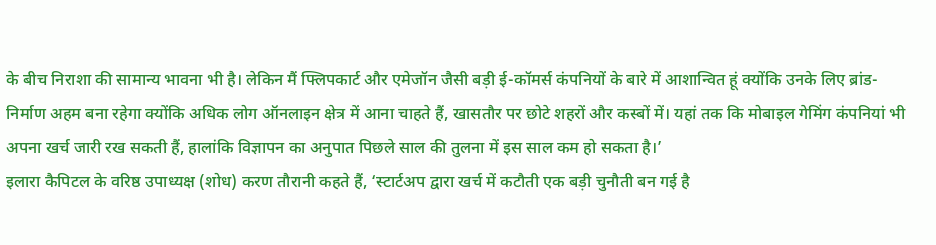के बीच निराशा की सामान्य भावना भी है। लेकिन मैं फ्लिपकार्ट और एमेजॉन जैसी बड़ी ई-कॉमर्स कंपनियों के बारे में आशान्वित हूं क्योंकि उनके लिए ब्रांड-निर्माण अहम बना रहेगा क्योंकि अधिक लोग ऑनलाइन क्षेत्र में आना चाहते हैं, खासतौर पर छोटे शहरों और कस्बों में। यहां तक कि मोबाइल गेमिंग कंपनियां भी अपना खर्च जारी रख सकती हैं, हालांकि विज्ञापन का अनुपात पिछले साल की तुलना में इस साल कम हो सकता है।’
इलारा कैपिटल के वरिष्ठ उपाध्यक्ष (शोध) करण तौरानी कहते हैं, ‘स्टार्टअप द्वारा खर्च में कटौती एक बड़ी चुनौती बन गई है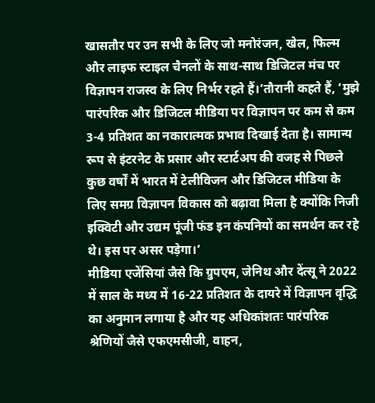खासतौर पर उन सभी के लिए जो मनोरंजन, खेल, फिल्म और लाइफ स्टाइल चैनलों के साथ-साथ डिजिटल मंच पर विज्ञापन राजस्व के लिए निर्भर रहते हैं।’तौरानी कहते हैं, ‘मुझे पारंपरिक और डिजिटल मीडिया पर विज्ञापन पर कम से कम 3-4 प्रतिशत का नकारात्मक प्रभाव दिखाई देता है। सामान्य रूप से इंटरनेट के प्रसार और स्टार्टअप की वजह से पिछले कुछ वर्षों में भारत में टेलीविजन और डिजिटल मीडिया के लिए समग्र विज्ञापन विकास को बढ़ावा मिला है क्योंकि निजी इक्विटी और उद्यम पूंजी फंड इन कंपनियों का समर्थन कर रहे थे। इस पर असर पड़ेगा।’
मीडिया एजेंसियां जैसे कि ग्रुपएम, जेनिथ और देंत्सू ने 2022 में साल के मध्य में 16-22 प्रतिशत के दायरे में विज्ञापन वृद्धि का अनुमान लगाया है और यह अधिकांशतः पारंपरिक श्रेणियों जैसे एफएमसीजी, वाहन,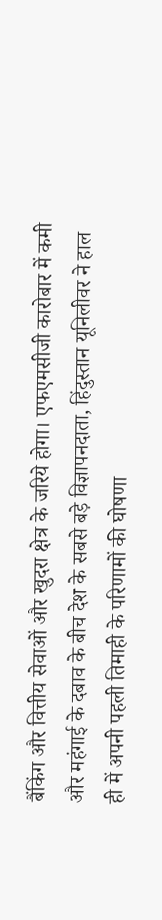बैंकिंग और वित्तीय सेवाओं और खुदरा क्षेत्र के जरिये होगा। एफएमसीजी कारोबार में कमी और महंगाई के दबाव के बीच देश के सबसे बड़े विज्ञापनदाता, हिंदुस्तान यूनिलीवर ने हाल ही में अपनी पहली तिमाही के परिणामों की घोषणा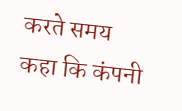करते समय कहा कि कंपनी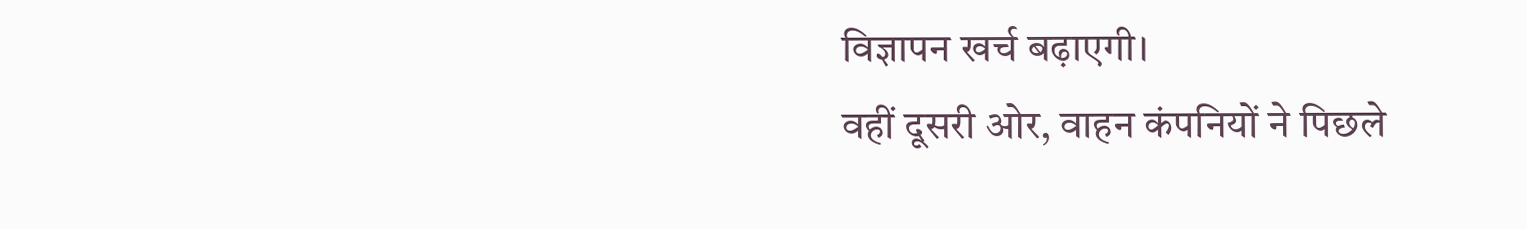विज्ञापन खर्च बढ़ाएगी।
वहीं दूसरी ओर, वाहन कंपनियों ने पिछले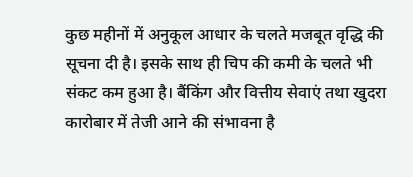कुछ महीनों में अनुकूल आधार के चलते मजबूत वृद्धि की सूचना दी है। इसके साथ ही चिप की कमी के चलते भी संकट कम हुआ है। बैंकिंग और वित्तीय सेवाएं तथा खुदरा कारोबार में तेजी आने की संभावना है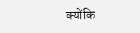क्योंकि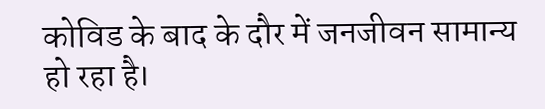कोविड के बाद के दौर में जनजीवन सामान्य हो रहा है।